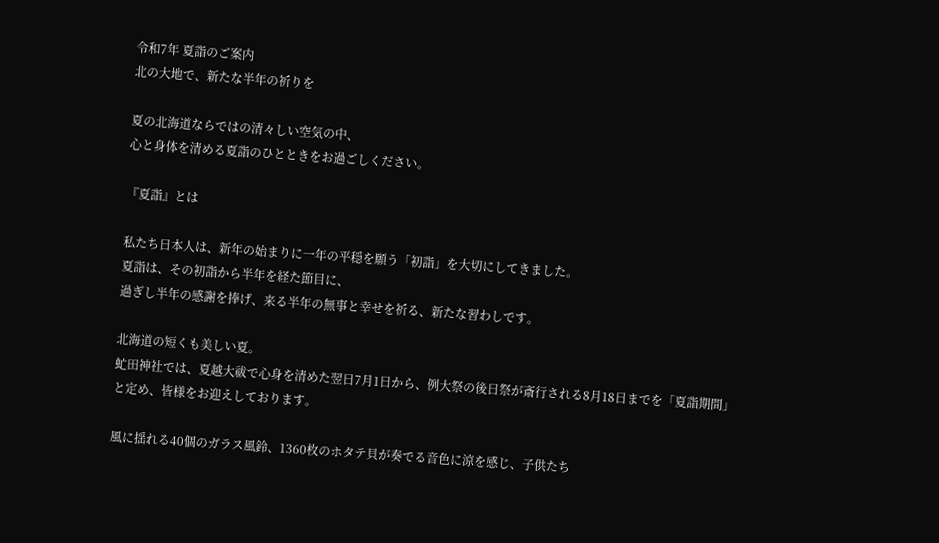令和7年 夏詣のご案内
北の大地で、新たな半年の祈りを

夏の北海道ならではの清々しい空気の中、
心と身体を清める夏詣のひとときをお過ごしください。

『夏詣』とは

私たち日本人は、新年の始まりに一年の平穏を願う「初詣」を大切にしてきました。
夏詣は、その初詣から半年を経た節目に、
過ぎし半年の感謝を捧げ、来る半年の無事と幸せを祈る、新たな習わしです。

北海道の短くも美しい夏。
虻田神社では、夏越大祓で心身を清めた翌日7月1日から、例大祭の後日祭が斎行される8月18日までを「夏詣期間」と定め、皆様をお迎えしております。

風に揺れる40個のガラス風鈴、1360枚のホタテ貝が奏でる音色に涼を感じ、子供たち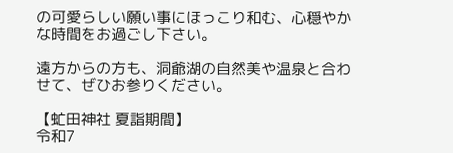の可愛らしい願い事にほっこり和む、心穏やかな時間をお過ごし下さい。

遠方からの方も、洞爺湖の自然美や温泉と合わせて、ぜひお参りください。

【虻田神社 夏詣期間】
令和7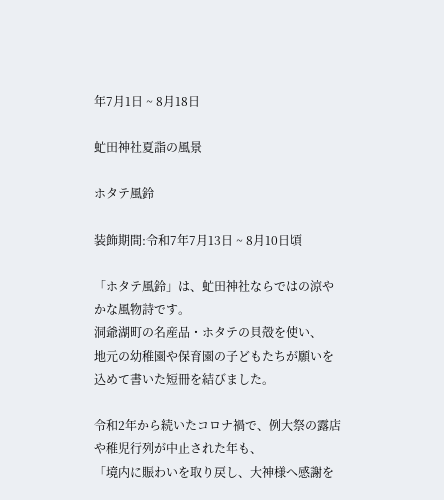年7月1日 ~ 8月18日

虻田神社夏詣の風景

ホタテ風鈴

装飾期間:令和7年7月13日 ~ 8月10日頃

「ホタテ風鈴」は、虻田神社ならではの涼やかな風物詩です。
洞爺湖町の名産品・ホタテの貝殻を使い、
地元の幼稚園や保育園の子どもたちが願いを込めて書いた短冊を結びました。

令和2年から続いたコロナ禍で、例大祭の露店や稚児行列が中止された年も、
「境内に賑わいを取り戻し、大神様へ感謝を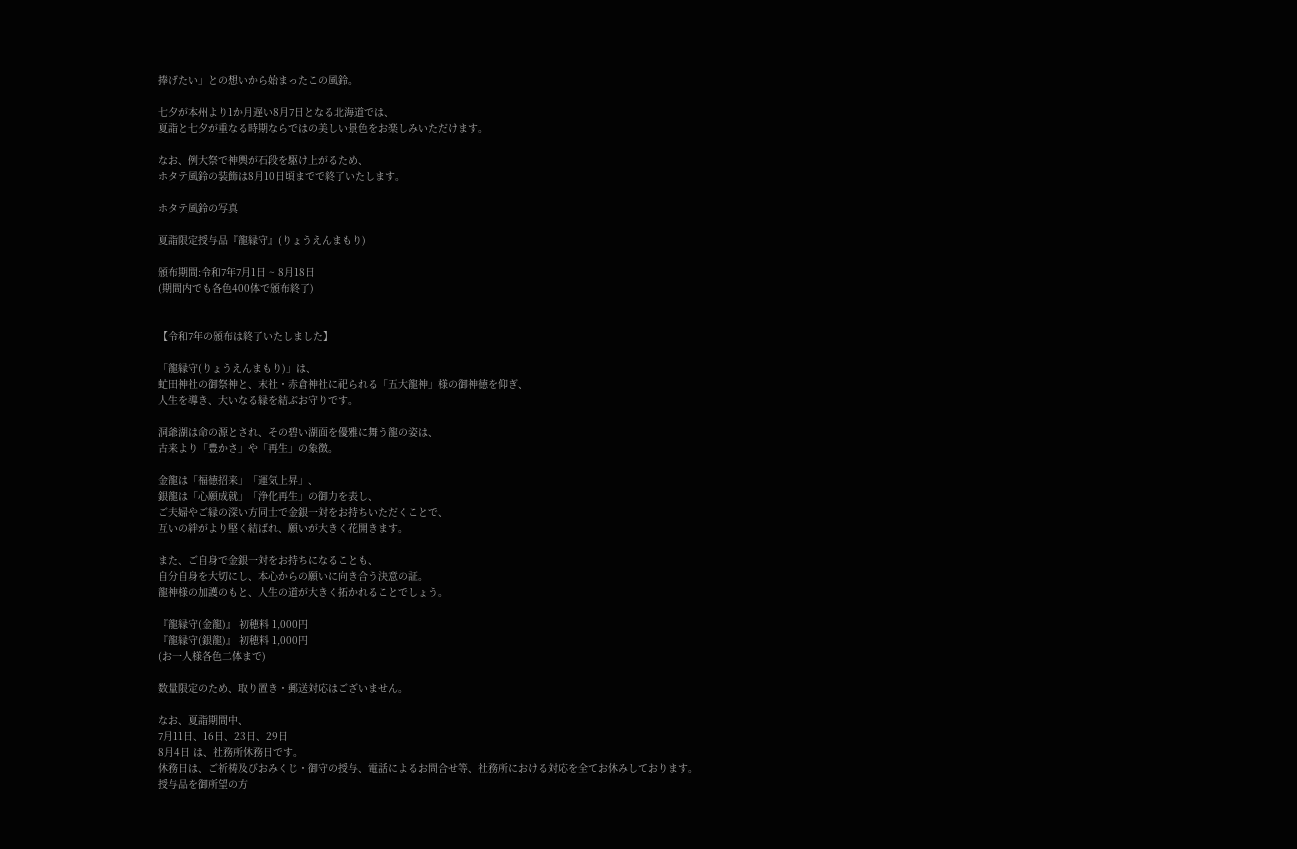捧げたい」との想いから始まったこの風鈴。

七夕が本州より1か月遅い8月7日となる北海道では、
夏詣と七夕が重なる時期ならではの美しい景色をお楽しみいただけます。

なお、例大祭で神輿が石段を駆け上がるため、
ホタテ風鈴の装飾は8月10日頃までで終了いたします。

ホタテ風鈴の写真

夏詣限定授与品『龍縁守』(りょうえんまもり)

頒布期間:令和7年7月1日 ~ 8月18日
(期間内でも各色400体で頒布終了)


【令和7年の頒布は終了いたしました】

「龍縁守(りょうえんまもり)」は、
虻田神社の御祭神と、末社・赤倉神社に祀られる「五大龍神」様の御神徳を仰ぎ、
人生を導き、大いなる縁を結ぶお守りです。

洞爺湖は命の源とされ、その碧い湖面を優雅に舞う龍の姿は、
古来より「豊かさ」や「再生」の象徴。

金龍は「福徳招来」「運気上昇」、
銀龍は「心願成就」「浄化再生」の御力を表し、
ご夫婦やご縁の深い方同士で金銀一対をお持ちいただくことで、
互いの絆がより堅く結ばれ、願いが大きく花開きます。

また、ご自身で金銀一対をお持ちになることも、
自分自身を大切にし、本心からの願いに向き合う決意の証。
龍神様の加護のもと、人生の道が大きく拓かれることでしょう。

『龍縁守(金龍)』 初穂料 1,000円
『龍縁守(銀龍)』 初穂料 1,000円
(お一人様各色二体まで)

数量限定のため、取り置き・郵送対応はございません。

なお、夏詣期間中、
7月11日、16日、23日、29日
8月4日 は、社務所休務日です。
休務日は、ご祈祷及びおみくじ・御守の授与、電話によるお問合せ等、社務所における対応を全てお休みしております。
授与品を御所望の方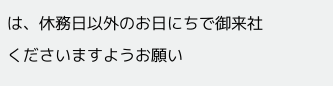は、休務日以外のお日にちで御来社くださいますようお願い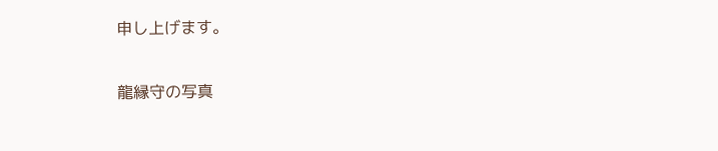申し上げます。

龍縁守の写真